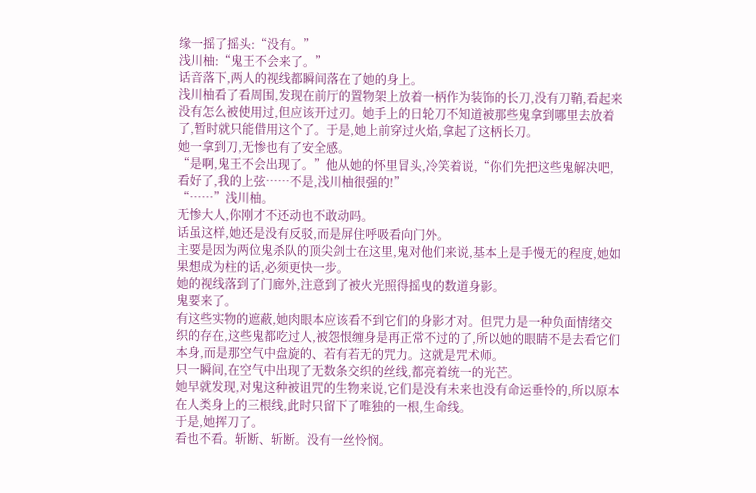缘一摇了摇头:“没有。”
浅川柚:“鬼王不会来了。”
话音落下,两人的视线都瞬间落在了她的身上。
浅川柚看了看周围,发现在前厅的置物架上放着一柄作为装饰的长刀,没有刀鞘,看起来没有怎么被使用过,但应该开过刃。她手上的日轮刀不知道被那些鬼拿到哪里去放着了,暂时就只能借用这个了。于是,她上前穿过火焰,拿起了这柄长刀。
她一拿到刀,无惨也有了安全感。
“是啊,鬼王不会出现了。”他从她的怀里冒头,冷笑着说,“你们先把这些鬼解决吧,看好了,我的上弦……不是,浅川柚很强的!”
“……”浅川柚。
无惨大人,你刚才不还动也不敢动吗。
话虽这样,她还是没有反驳,而是屏住呼吸看向门外。
主要是因为两位鬼杀队的顶尖剑士在这里,鬼对他们来说,基本上是手慢无的程度,她如果想成为柱的话,必须更快一步。
她的视线落到了门廊外,注意到了被火光照得摇曳的数道身影。
鬼要来了。
有这些实物的遮蔽,她肉眼本应该看不到它们的身影才对。但咒力是一种负面情绪交织的存在,这些鬼都吃过人,被怨恨缠身是再正常不过的了,所以她的眼睛不是去看它们本身,而是那空气中盘旋的、若有若无的咒力。这就是咒术师。
只一瞬间,在空气中出现了无数条交织的丝线,都亮着统一的光芒。
她早就发现,对鬼这种被诅咒的生物来说,它们是没有未来也没有命运垂怜的,所以原本在人类身上的三根线,此时只留下了唯独的一根,生命线。
于是,她挥刀了。
看也不看。斩断、斩断。没有一丝怜悯。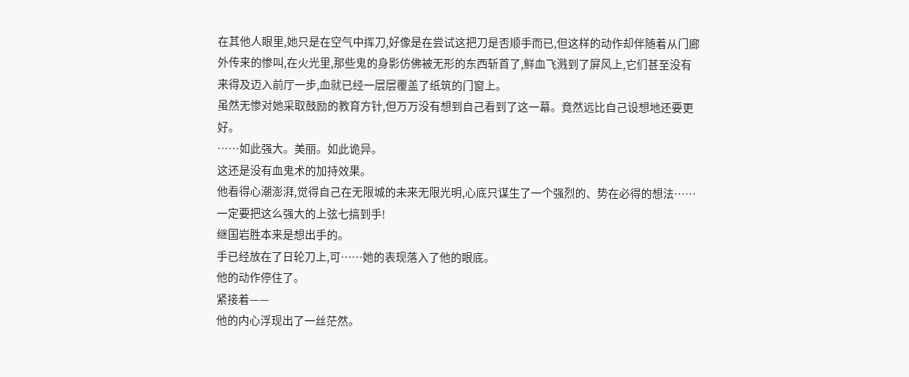在其他人眼里,她只是在空气中挥刀,好像是在尝试这把刀是否顺手而已,但这样的动作却伴随着从门廊外传来的惨叫,在火光里,那些鬼的身影仿佛被无形的东西斩首了,鲜血飞溅到了屏风上,它们甚至没有来得及迈入前厅一步,血就已经一层层覆盖了纸筑的门窗上。
虽然无惨对她采取鼓励的教育方针,但万万没有想到自己看到了这一幕。竟然远比自己设想地还要更好。
……如此强大。美丽。如此诡异。
这还是没有血鬼术的加持效果。
他看得心潮澎湃,觉得自己在无限城的未来无限光明,心底只谋生了一个强烈的、势在必得的想法……一定要把这么强大的上弦七搞到手!
继国岩胜本来是想出手的。
手已经放在了日轮刀上,可……她的表现落入了他的眼底。
他的动作停住了。
紧接着——
他的内心浮现出了一丝茫然。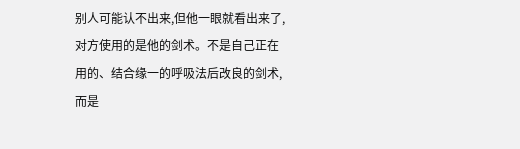别人可能认不出来,但他一眼就看出来了,对方使用的是他的剑术。不是自己正在用的、结合缘一的呼吸法后改良的剑术,而是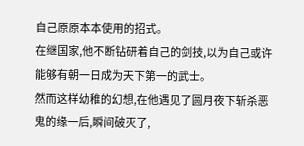自己原原本本使用的招式。
在继国家,他不断钻研着自己的剑技,以为自己或许能够有朝一日成为天下第一的武士。
然而这样幼稚的幻想,在他遇见了圆月夜下斩杀恶鬼的缘一后,瞬间破灭了,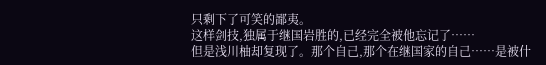只剩下了可笑的鄙夷。
这样剑技,独属于继国岩胜的,已经完全被他忘记了……
但是浅川柚却复现了。那个自己,那个在继国家的自己……是被什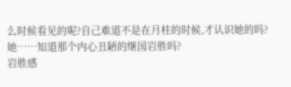么时候看见的呢?自己难道不是在月柱的时候,才认识她的吗?她……知道那个内心丑陋的继国岩胜吗?
岩胜感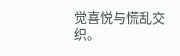觉喜悦与慌乱交织。